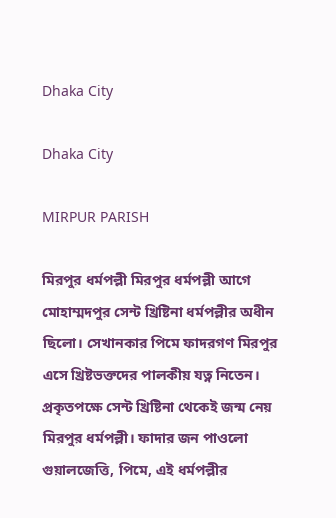Dhaka City

Dhaka City

MIRPUR PARISH

মিরপুর ধর্মপল্লী মিরপুর ধর্মপল্লী আগে মোহাম্মদপুর সেন্ট খ্রিষ্টিনা ধর্মপল্লীর অধীন ছিলো। সেখানকার পিমে ফাদরগণ মিরপুর এসে খ্রিষ্টভক্তদের পালকীয় যত্ন নিতেন। প্রকৃতপক্ষে সেন্ট খ্রিষ্টিনা থেকেই জন্ম নেয় মিরপুর ধর্মপল্লী। ফাদার জন পাওলো গুয়ালজেত্তি, পিমে, এই ধর্মপল্লীর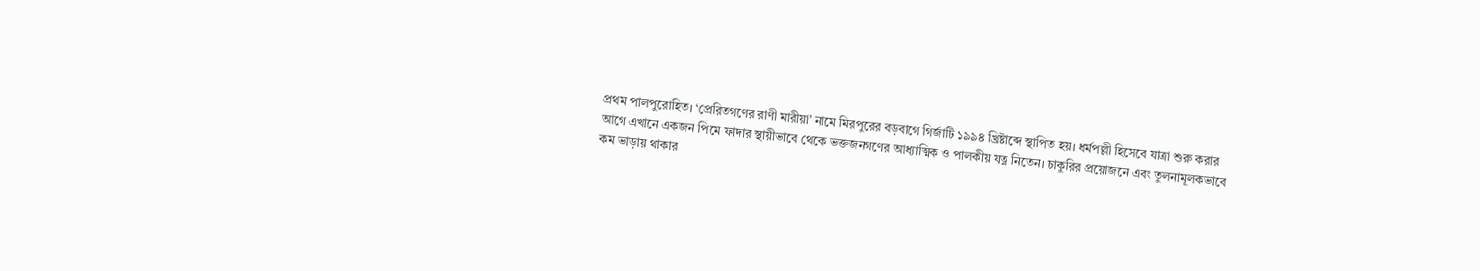প্রথম পালপুরোহিত। ‘প্রেরিতগণের রাণী মারীয়া’ নামে মিরপুরের বড়বাগে গির্জাটি ১৯৯৪ খ্রিষ্টাব্দে স্থাপিত হয়। ধর্মপল্লী হিসেবে যাত্রা শুরু করার আগে এখানে একজন পিমে ফাদার স্থায়ীভাবে থেকে ভক্তজনগণের আধ্যাত্মিক ও পালকীয় যত্ন নিতেন। চাকুরির প্রয়োজনে এবং তুলনামূলকভাবে কম ভাড়ায় থাকার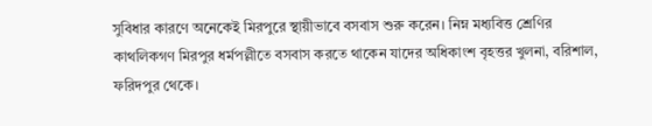সুবিধার কারণে অনেকেই মিরপুরে স্থায়ীভাবে বসবাস শুরু করেন। নিম্ন মধ্যবিত্ত শ্রেণির কাথলিকগণ মিরপুর ধর্মপল্লীতে বসবাস করতে থাকেন যাদের অধিকাংশ বৃহত্তর খুলনা, বরিশাল, ফরিদপুর থেকে।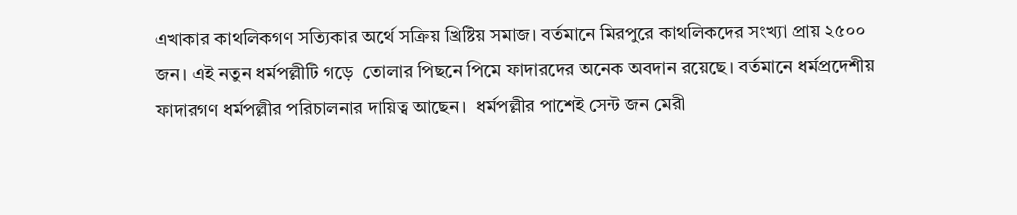এখাকার কাথলিকগণ সত্যিকার অর্থে সক্রিয় খ্রিষ্টিয় সমাজ। বর্তমানে মিরপুরে কাথলিকদের সংখ্যা প্রায় ২৫০০ জন। এই নতুন ধর্মপল্লীটি গড়ে  তোলার পিছনে পিমে ফাদারদের অনেক অবদান রয়েছে। বর্তমানে ধর্মপ্রদেশীয় ফাদারগণ ধর্মপল্লীর পরিচালনার দায়িত্ব আছেন।  ধর্মপল্লীর পাশেই সেন্ট জন মেরী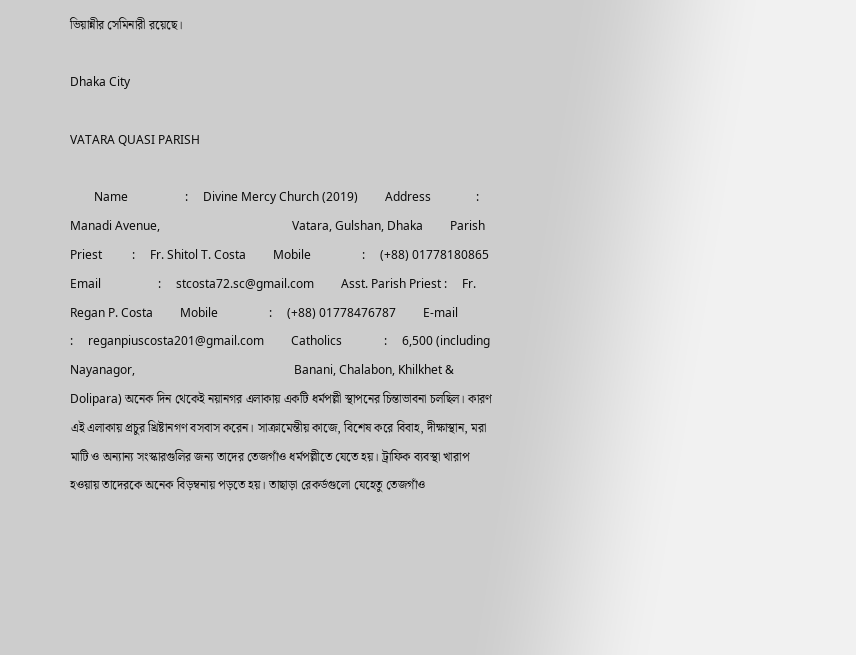ভিয়ান্নীর সেমিনারী রয়েছে।

Dhaka City

VATARA QUASI PARISH

        Name                   :     Divine Mercy Church (2019)         Address               :     Manadi Avenue,                                            Vatara, Gulshan, Dhaka         Parish Priest          :     Fr. Shitol T. Costa         Mobile                 :     (+88) 01778180865         Email                   :     stcosta72.sc@gmail.com         Asst. Parish Priest :     Fr. Regan P. Costa         Mobile                 :     (+88) 01778476787         E-mail                   :     reganpiuscosta201@gmail.com         Catholics              :     6,500 (including Nayanagor,                                                     Banani, Chalabon, Khilkhet & Dolipara) অনেক দিন থেকেই নয়ানগর এলাকায় একটি ধর্মপল্লী স্থাপনের চিন্তাভাবনা চলছিল। কারণ এই এলাকায় প্রচুর খ্রিষ্টানগণ বসবাস করেন। সাক্রামেন্তীয় কাজে, বিশেষ করে বিবাহ, দীক্ষাস্থান, মরা মাটি ও অন্যান্য সংস্কারগুলির জন্য তাদের তেজগাঁও ধর্মপল্লীতে যেতে হয়। ট্রাফিক ব্যবস্থা খারাপ হওয়ায় তাদেরকে অনেক বিড়ম্বনায় পড়তে হয়। তাছাড়া রেকর্ডগুলো যেহেতু তেজগাঁও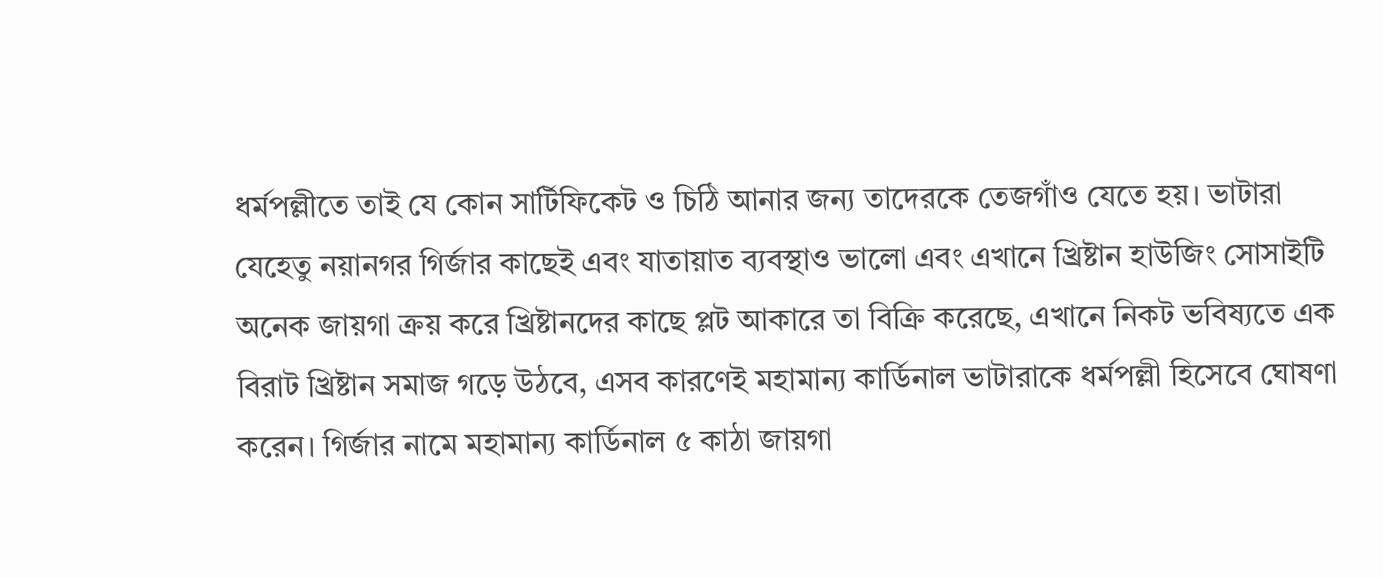ধর্মপল্লীতে তাই যে কোন সার্টিফিকেট ও চিঠি আনার জন্য তাদেরকে তেজগাঁও যেতে হয়। ভাটারা যেহেতু নয়ানগর গির্জার কাছেই এবং যাতায়াত ব্যবস্থাও ভালো এবং এখানে খ্রিষ্টান হাউজিং সোসাইটি অনেক জায়গা ক্রয় করে খ্রিষ্টানদের কাছে প্লট আকারে তা বিক্রি করেছে, এখানে নিকট ভবিষ্যতে এক বিরাট খ্রিষ্টান সমাজ গড়ে উঠবে, এসব কারণেই মহামান্য কার্ডিনাল ভাটারাকে ধর্মপল্লী হিসেবে ঘোষণা করেন। গির্জার নামে মহামান্য কার্ডিনাল ৫ কাঠা জায়গা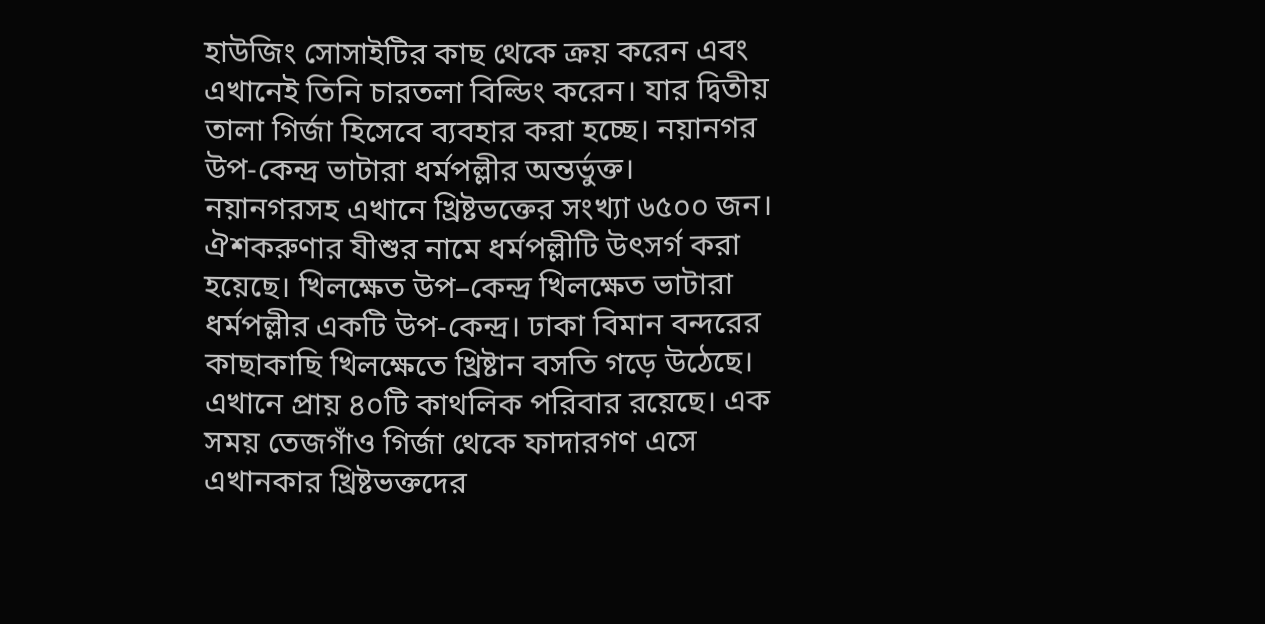হাউজিং সোসাইটির কাছ থেকে ক্রয় করেন এবং এখানেই তিনি চারতলা বিল্ডিং করেন। যার দ্বিতীয় তালা গির্জা হিসেবে ব্যবহার করা হচ্ছে। নয়ানগর উপ-কেন্দ্র ভাটারা ধর্মপল্লীর অন্তর্ভুক্ত। নয়ানগরসহ এখানে খ্রিষ্টভক্তের সংখ্যা ৬৫০০ জন। ঐশকরুণার যীশুর নামে ধর্মপল্লীটি উৎসর্গ করা হয়েছে। খিলক্ষেত উপ–কেন্দ্র খিলক্ষেত ভাটারা ধর্মপল্লীর একটি উপ-কেন্দ্র। ঢাকা বিমান বন্দরের কাছাকাছি খিলক্ষেতে খ্রিষ্টান বসতি গড়ে উঠেছে। এখানে প্রায় ৪০টি কাথলিক পরিবার রয়েছে। এক সময় তেজগাঁও গির্জা থেকে ফাদারগণ এসে এখানকার খ্রিষ্টভক্তদের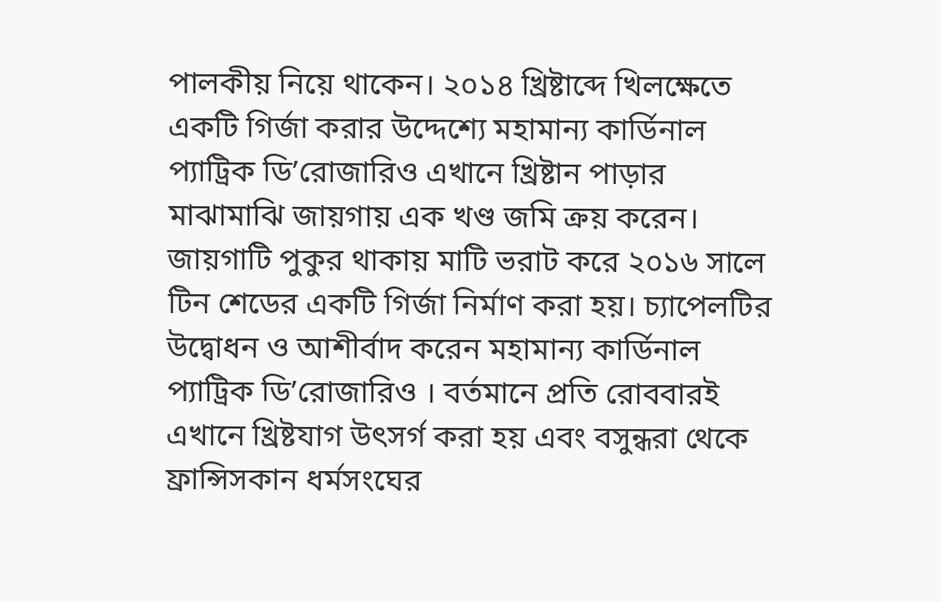পালকীয় নিয়ে থাকেন। ২০১৪ খ্রিষ্টাব্দে খিলক্ষেতে একটি গির্জা করার উদ্দেশ্যে মহামান্য কার্ডিনাল প্যাট্রিক ডি’রোজারিও এখানে খ্রিষ্টান পাড়ার মাঝামাঝি জায়গায় এক খণ্ড জমি ক্রয় করেন। জায়গাটি পুকুর থাকায় মাটি ভরাট করে ২০১৬ সালে টিন শেডের একটি গির্জা নির্মাণ করা হয়। চ্যাপেলটির উদ্বোধন ও আশীর্বাদ করেন মহামান্য কার্ডিনাল প্যাট্রিক ডি’রোজারিও । বর্তমানে প্রতি রোববারই এখানে খ্রিষ্টযাগ উৎসর্গ করা হয় এবং বসুন্ধরা থেকে ফ্রান্সিসকান ধর্মসংঘের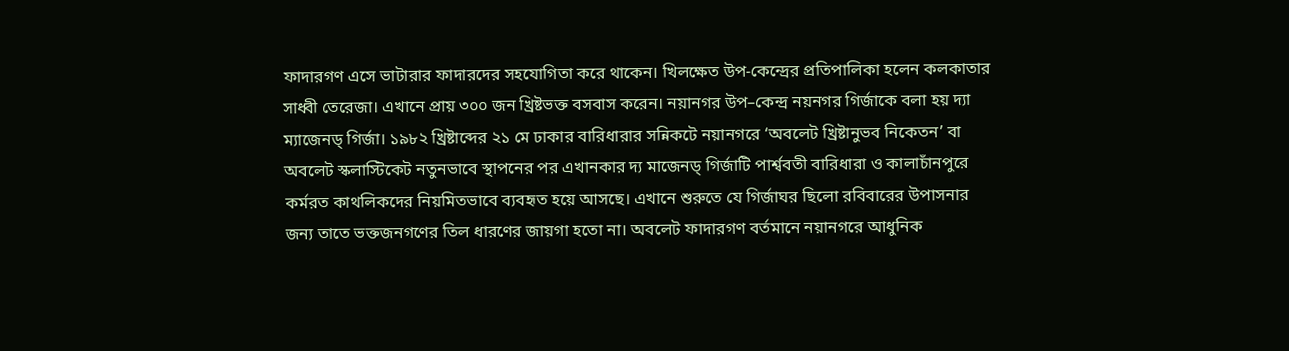ফাদারগণ এসে ভাটারার ফাদারদের সহযোগিতা করে থাকেন। খিলক্ষেত উপ-কেন্দ্রের প্রতিপালিকা হলেন কলকাতার সাধ্বী তেরেজা। এখানে প্রায় ৩০০ জন খ্রিষ্টভক্ত বসবাস করেন। নয়ানগর উপ–কেন্দ্র নয়নগর গির্জাকে বলা হয় দ্যা ম্যাজেনড্ গির্জা। ১৯৮২ খ্রিষ্টাব্দের ২১ মে ঢাকার বারিধারার সন্নিকটে নয়ানগরে ‘অবলেট খ্রিষ্টানুভব নিকেতন’ বা অবলেট স্কলাস্টিকেট নতুনভাবে স্থাপনের পর এখানকার দ্য মাজেনড্ গির্জাটি পার্শ্ববতী বারিধারা ও কালাচাঁনপুরে কর্মরত কাথলিকদের নিয়মিতভাবে ব্যবহৃত হয়ে আসছে। এখানে শুরুতে যে গির্জাঘর ছিলো রবিবারের উপাসনার জন্য তাতে ভক্তজনগণের তিল ধারণের জায়গা হতো না। অবলেট ফাদারগণ বর্তমানে নয়ানগরে আধুনিক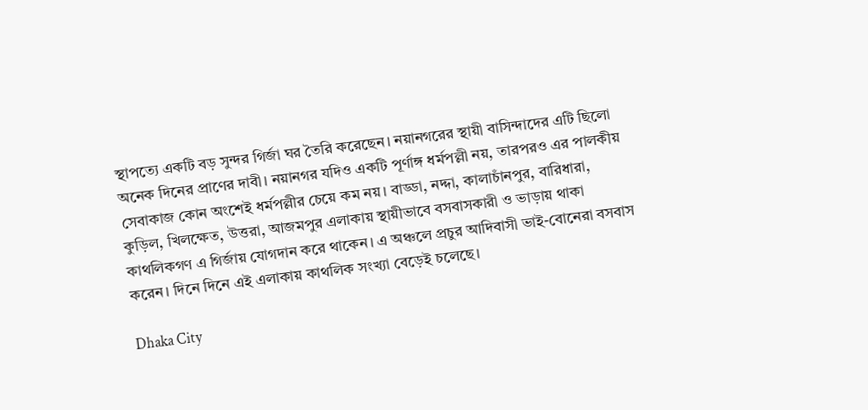স্থাপত্যে একটি বড় সুন্দর গির্জা ঘর তৈরি করেছেন। নয়ানগরের স্থায়ী বাসিন্দাদের এটি ছিলো অনেক দিনের প্রাণের দাবী। নয়ানগর যদিও একটি পূর্ণাঙ্গ ধর্মপল্লী নয়, তারপরও এর পালকীয় সেবাকাজ কোন অংশেই ধর্মপল্লীর চেয়ে কম নয়। বাড্ডা, নদ্দা, কালাচাঁনপুর, বারিধারা, কুড়িল, খিলক্ষেত, উত্তরা, আজমপুর এলাকায় স্থায়ীভাবে বসবাসকারী ও ভাড়ায় থাকা কাথলিকগণ এ গির্জায় যোগদান করে থাকেন। এ অঞ্চলে প্রচুর আদিবাসী ভাই-বোনেরা বসবাস করেন। দিনে দিনে এই এলাকায় কাথলিক সংখ্যা বেড়েই চলেছে।

Dhaka City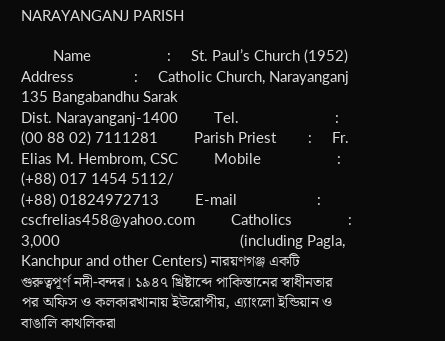NARAYANGANJ PARISH

        Name                   :     St. Paul’s Church (1952)         Address               :     Catholic Church, Narayanganj                                             135 Bangabandhu Sarak                                             Dist. Narayanganj-1400         Tel.                        :     (00 88 02) 7111281         Parish Priest        :     Fr. Elias M. Hembrom, CSC         Mobile                   :     (+88) 017 1454 5112/                                              (+88) 01824972713         E-mail                    :     cscfrelias458@yahoo.com         Catholics              :     3,000                                             (including Pagla, Kanchpur and other Centers) নারয়ণগঞ্জ একটি গুরুত্বপূর্ণ নদী-বন্দর। ১৯৪৭ খ্রিষ্টাব্দে পাকিস্তানের স্বাধীনতার পর অফিস ও কলকারখানায় ইউরোপীয়, এ্যাংলো ইন্ডিয়ান ও বাঙালি কাথলিকরা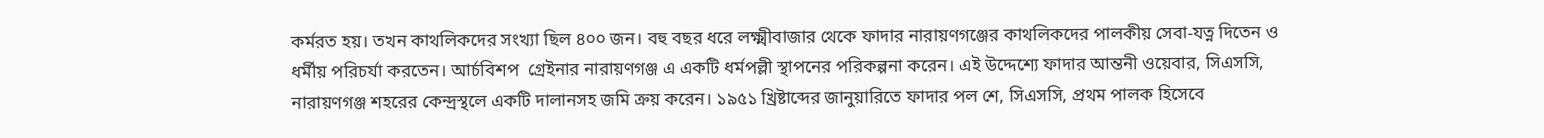কর্মরত হয়। তখন কাথলিকদের সংখ্যা ছিল ৪০০ জন। বহু বছর ধরে লক্ষ্মীবাজার থেকে ফাদার নারায়ণগঞ্জের কাথলিকদের পালকীয় সেবা-যত্ন দিতেন ও ধর্মীয় পরিচর্যা করতেন। আর্চবিশপ  গ্রেইনার নারায়ণগঞ্জ এ একটি ধর্মপল্লী স্থাপনের পরিকল্পনা করেন। এই উদ্দেশ্যে ফাদার আন্তনী ওয়েবার, সিএসসি, নারায়ণগঞ্জ শহরের কেন্দ্রস্থলে একটি দালানসহ জমি ক্রয় করেন। ১৯৫১ খ্রিষ্টাব্দের জানুয়ারিতে ফাদার পল শে, সিএসসি, প্রথম পালক হিসেবে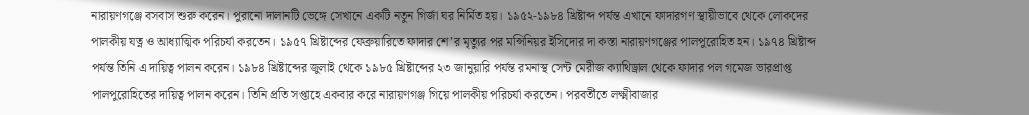নারায়ণগঞ্জে বসবাস শুরু করেন। পুরানো দালানটি ভেঙ্গে সেখানে একটি নতুন গির্জা ঘর নির্মিত হয়। ১৯৫২-১৯৮৪ খ্রিষ্টাব্দ পর্যন্ত এখানে ফাদারগণ স্থায়ীভাবে থেকে লোকদের পালকীয় যত্ন ও আধ্যাত্মিক পরিচর্যা করতেন। ১৯৫৭ খ্রিষ্টাব্দের ফেব্রুয়ারিতে ফাদার শে’র মৃত্যুর পর মন্সিনিয়র ইসিদোর দা কস্তা নারায়ণগঞ্জের পালপুরোহিত হন। ১৯৭৪ খ্রিষ্টাব্দ পর্যন্ত তিনি এ দায়িত্ব পালন করেন। ১৯৮৪ খ্রিষ্টাব্দের জুলাই থেকে ১৯৮৫ খ্রিষ্টাব্দের ২৩ জানুয়ারি পর্যন্ত রমনাস্থ সেন্ট মেরীজ ক্যাথিড্রাল থেকে ফাদার পল গমেজ ভারপ্রাপ্ত পালপুরোহিতের দায়িত্ব পালন করেন। তিনি প্রতি সপ্তাহে একবার করে নারায়ণগঞ্জ গিয়ে পালকীয় পরিচর্যা করতেন। পরবর্তীতে লক্ষ্মীবাজার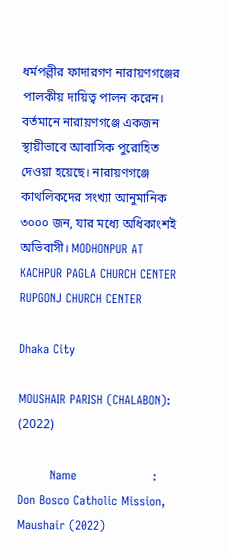ধর্মপল্লীর ফাদারগণ নারায়ণগঞ্জের পালকীয় দায়িত্ব পালন করেন। বর্তমানে নারায়ণগঞ্জে একজন স্থায়ীভাবে আবাসিক পুরোহিত দেওয়া হয়েছে। নারায়ণগঞ্জে কাথলিকদের সংখ্যা আনুমানিক ৩০০০ জন, যার মধ্যে অধিকাংশই অভিবাসী। MODHONPUR AT KACHPUR PAGLA CHURCH CENTER RUPGONJ CHURCH CENTER

Dhaka City

MOUSHAIR PARISH (CHALABON): (2022)

        Name                   :     Don Bosco Catholic Mission,                                            Maushair (2022)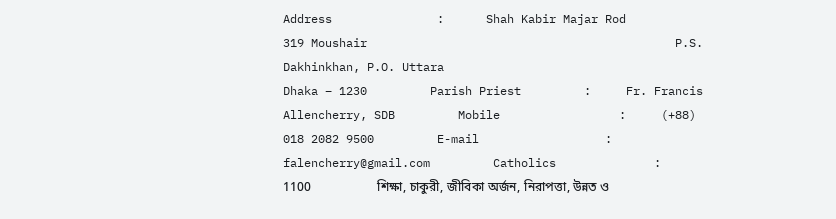Address               :      Shah Kabir Majar Rod                                            319 Moushair                                            P.S. Dakhinkhan, P.O. Uttara                                            Dhaka – 1230         Parish Priest         :     Fr. Francis Allencherry, SDB         Mobile                 :     (+88) 018 2082 9500         E-mail                  :     falencherry@gmail.com         Catholics              :     1100                     শিক্ষা, চাকুরী, জীবিকা অর্জন, নিরাপত্তা, উন্নত ও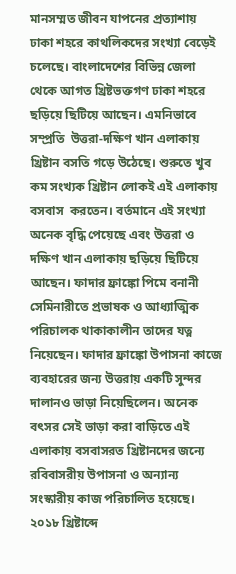মানসম্মত জীবন যাপনের প্রত্যাশায় ঢাকা শহরে কাথলিকদের সংখ্যা বেড়েই চলেছে। বাংলাদেশের বিভিন্ন জেলা থেকে আগত খ্রিষ্টভক্তগণ ঢাকা শহরে ছড়িয়ে ছিটিয়ে আছেন। এমনিভাবে সম্প্রতি  উত্তরা-দক্ষিণ খান এলাকায় খ্রিষ্টান বসতি গড়ে উঠেছে। শুরুতে খুব কম সংখ্যক খ্রিষ্টান লোকই এই এলাকায় বসবাস  করতেন। বর্তমানে এই সংখ্যা অনেক বৃদ্ধি পেয়েছে এবং উত্তরা ও দক্ষিণ খান এলাকায় ছড়িয়ে ছিটিয়ে আছেন। ফাদার ফ্রাঙ্কো পিমে বনানী সেমিনারীতে প্রভাষক ও আধ্যাত্মিক পরিচালক থাকাকালীন তাদের যত্ন নিয়েছেন। ফাদার ফ্রাঙ্কো উপাসনা কাজে ব্যবহারের জন্য উত্তরায় একটি সুন্দর দালানও ভাড়া নিয়েছিলেন। অনেক বৎসর সেই ভাড়া করা বাড়িতে এই এলাকায় বসবাসরত খ্রিষ্টানদের জন্যে রবিবাসরীয় উপাসনা ও অন্যান্য সংস্কারীয় কাজ পরিচালিত হয়েছে। ২০১৮ খ্রিষ্টাব্দে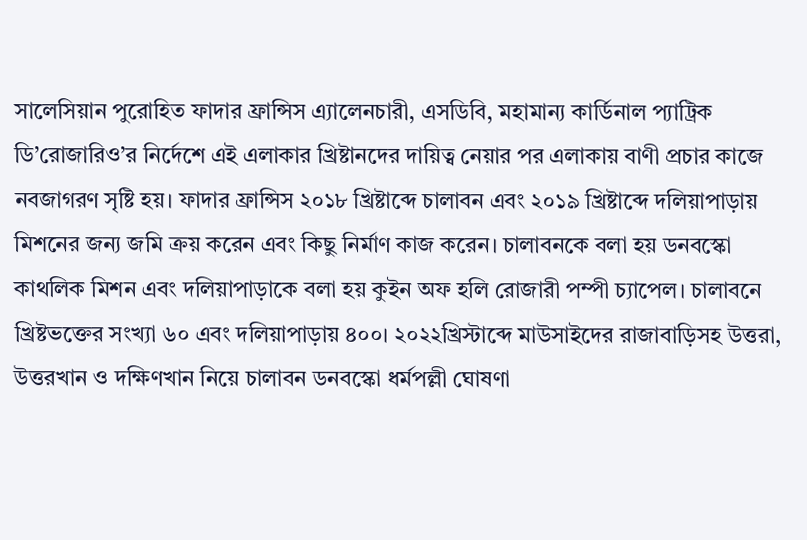সালেসিয়ান পুরোহিত ফাদার ফ্রান্সিস এ্যালেনচারী, এসডিবি, মহামান্য কার্ডিনাল প্যাট্রিক ডি’রোজারিও’র নির্দেশে এই এলাকার খ্রিষ্টানদের দায়িত্ব নেয়ার পর এলাকায় বাণী প্রচার কাজে নবজাগরণ সৃষ্টি হয়। ফাদার ফ্রান্সিস ২০১৮ খ্রিষ্টাব্দে চালাবন এবং ২০১৯ খ্রিষ্টাব্দে দলিয়াপাড়ায় মিশনের জন্য জমি ক্রয় করেন এবং কিছু নির্মাণ কাজ করেন। চালাবনকে বলা হয় ডনবস্কো কাথলিক মিশন এবং দলিয়াপাড়াকে বলা হয় কুইন অফ হলি রোজারী পম্পী চ্যাপেল। চালাবনে খ্রিষ্টভক্তের সংখ্যা ৬০ এবং দলিয়াপাড়ায় ৪০০। ২০২২খ্রিস্টাব্দে মাউসাইদের রাজাবাড়িসহ উত্তরা, উত্তরখান ও দক্ষিণখান নিয়ে চালাবন ডনবস্কো ধর্মপল্লী ঘোষণা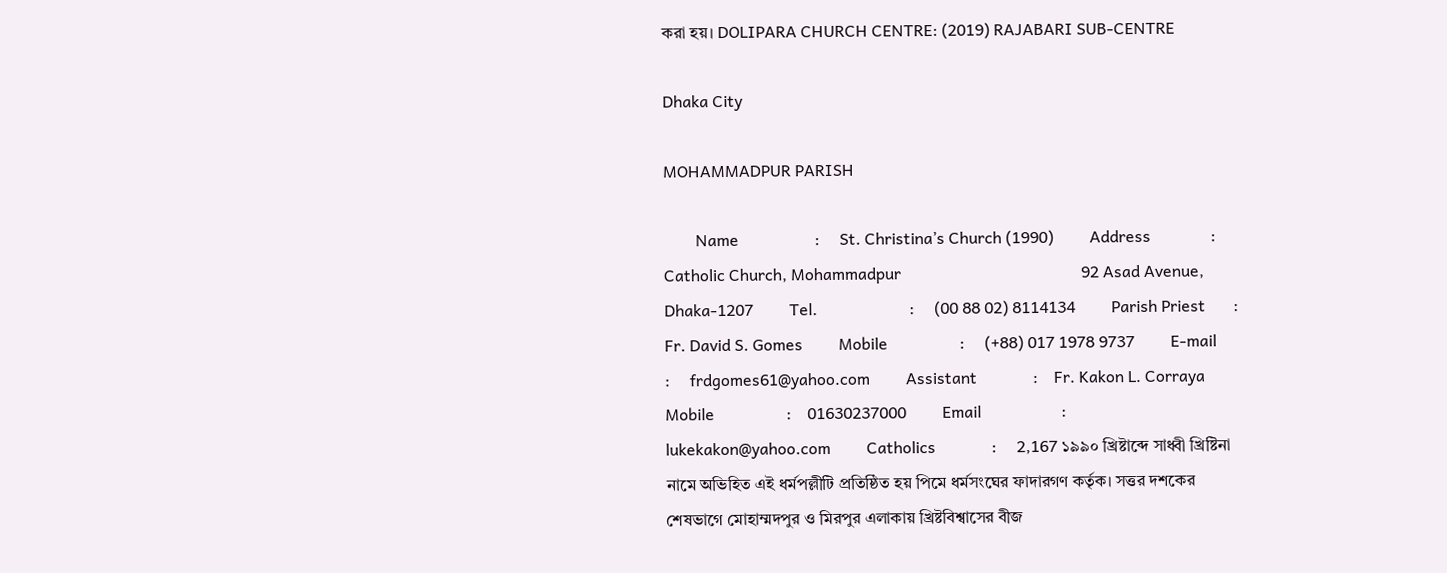করা হয়। DOLIPARA CHURCH CENTRE: (2019) RAJABARI SUB-CENTRE

Dhaka City

MOHAMMADPUR PARISH

        Name                   :     St. Christina’s Church (1990)         Address               :     Catholic Church, Mohammadpur                                             92 Asad Avenue, Dhaka-1207         Tel.                       :     (00 88 02) 8114134         Parish Priest       :     Fr. David S. Gomes         Mobile                  :     (+88) 017 1978 9737         E-mail                   :     frdgomes61@yahoo.com         Assistant              :    Fr. Kakon L. Corraya         Mobile                  :    01630237000         Email                    :     lukekakon@yahoo.com         Catholics              :     2,167 ১৯৯০ খ্রিষ্টাব্দে সাধ্বী খ্রিষ্টিনা নামে অভিহিত এই ধর্মপল্লীটি প্রতিষ্ঠিত হয় পিমে ধর্মসংঘের ফাদারগণ কর্তৃক। সত্তর দশকের শেষভাগে মোহাম্মদপুর ও মিরপুর এলাকায় খ্রিষ্টবিশ্বাসের বীজ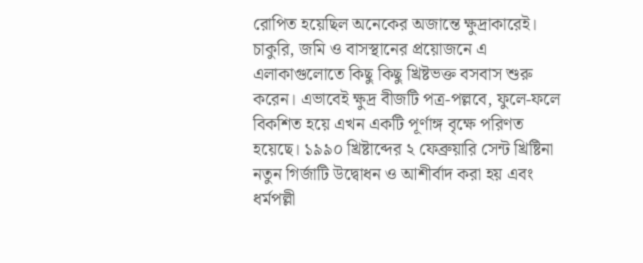রোপিত হয়েছিল অনেকের অজান্তে ক্ষুদ্রাকারেই। চাকুরি, জমি ও বাসস্থানের প্রয়োজনে এ এলাকাগুলোতে কিছু কিছু খ্রিষ্টভক্ত বসবাস শুরু করেন। এভাবেই ক্ষুদ্র বীজটি পত্র-পল্লবে, ফুলে-ফলে বিকশিত হয়ে এখন একটি পূর্ণাঙ্গ বৃক্ষে পরিণত হয়েছে। ১৯৯০ খ্রিষ্টাব্দের ২ ফেব্রুয়ারি সেন্ট খ্রিষ্টিনা নতুন গির্জাটি উদ্বোধন ও আশীর্বাদ করা হয় এবং ধর্মপল্লী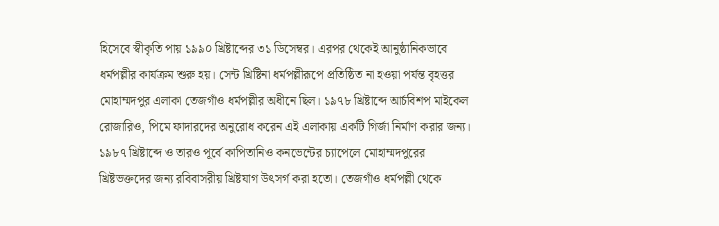হিসেবে স্বীকৃতি পায় ১৯৯০ খ্রিষ্টাব্দের ৩১ ডিসেম্বর। এরপর থেকেই আনুষ্ঠানিকভাবে ধর্মপল্লীর কার্যক্রম শুরু হয়। সেন্ট খ্রিষ্টিনা ধর্মপল্লীরূপে প্রতিষ্ঠিত না হওয়া পর্যন্ত বৃহত্তর মোহাম্মদপুর এলাকা তেজগাঁও ধর্মপল্লীর অধীনে ছিল। ১৯৭৮ খ্রিষ্টাব্দে আর্চবিশপ মাইকেল রোজারিও, পিমে ফাদারদের অনুরোধ করেন এই এলাকায় একটি গির্জা নির্মাণ করার জন্য। ১৯৮৭ খ্রিষ্টাব্দে ও তারও পূর্বে কাপিতানিও কনভেন্টের চ্যাপেলে মোহাম্মদপুরের খ্রিষ্টভক্তদের জন্য রবিবাসরীয় খ্রিষ্টযাগ উৎসর্গ করা হতো। তেজগাঁও ধর্মপল্লী থেকে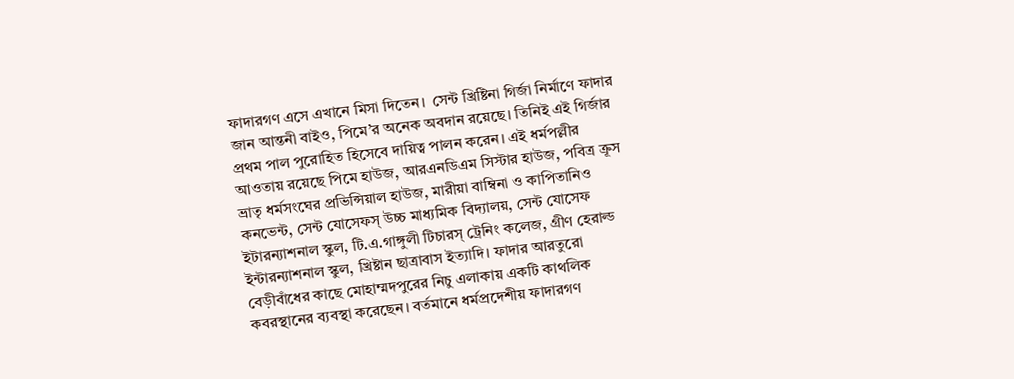ফাদারগণ এসে এখানে মিসা দিতেন।  সেন্ট খ্রিষ্টিনা গির্জা নির্মাণে ফাদার জান আন্তনী বাইও, পিমে’র অনেক অবদান রয়েছে। তিনিই এই গির্জার প্রথম পাল পুরোহিত হিসেবে দায়িত্ব পালন করেন। এই ধর্মপল্লীর আওতায় রয়েছে পিমে হাউজ, আরএনডিএম সিস্টার হাউজ, পবিত্র ক্রূস ভ্রাতৃ ধর্মসংঘের প্রভিন্সিয়াল হাউজ, মারীয়া বাম্বিনা ও কাপিতানিও কনভেন্ট, সেন্ট যোসেফস্ উচ্চ মাধ্যমিক বিদ্যালয়, সেন্ট যোসেফ ইটারন্যাশনাল স্কুল, টি.এ.গাঙ্গুলী টিচারস্ ট্রেনিং কলেজ, গ্রীণ হেরাল্ড ইন্টারন্যাশনাল স্কুল, খ্রিষ্টান ছাত্রাবাস ইত্যাদি। ফাদার আরতুরো বেড়ীবাঁধের কাছে মোহাম্মদপুরের নিচু এলাকায় একটি কাথলিক কবরস্থানের ব্যবস্থা করেছেন। বর্তমানে ধর্মপ্রদেশীয় ফাদারগণ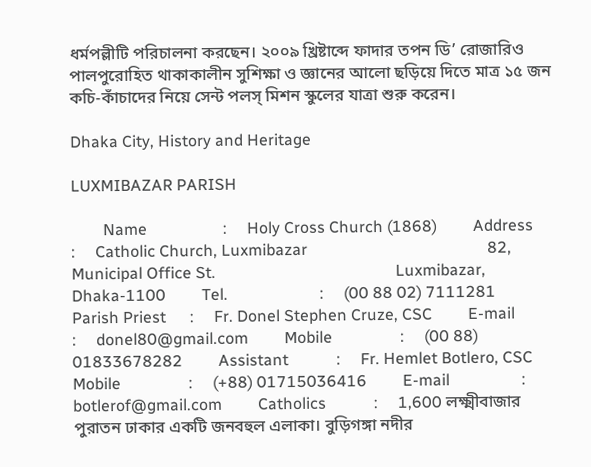ধর্মপল্লীটি পরিচালনা করছেন। ২০০৯ খ্রিষ্টাব্দে ফাদার তপন ডি’ রোজারিও পালপুরোহিত থাকাকালীন সুশিক্ষা ও জ্ঞানের আলো ছড়িয়ে দিতে মাত্র ১৫ জন কচি-কাঁচাদের নিয়ে সেন্ট পলস্ মিশন স্কুলের যাত্রা শুরু করেন।

Dhaka City, History and Heritage

LUXMIBAZAR PARISH

        Name                   :     Holy Cross Church (1868)         Address               :     Catholic Church, Luxmibazar                                             82, Municipal Office St.                                             Luxmibazar, Dhaka-1100         Tel.                       :     (00 88 02) 7111281         Parish Priest      :     Fr. Donel Stephen Cruze, CSC         E-mail                  :     donel80@gmail.com         Mobile                 :     (00 88) 01833678282         Assistant            :     Fr. Hemlet Botlero, CSC         Mobile                 :     (+88) 01715036416         E-mail                  :     botlerof@gmail.com         Catholics            :     1,600 লক্ষ্মীবাজার পুরাতন ঢাকার একটি জনবহুল এলাকা। বুড়িগঙ্গা নদীর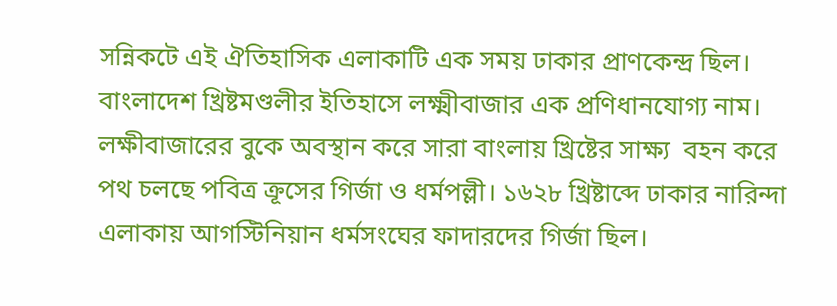সন্নিকটে এই ঐতিহাসিক এলাকাটি এক সময় ঢাকার প্রাণকেন্দ্র ছিল। বাংলাদেশ খ্রিষ্টমণ্ডলীর ইতিহাসে লক্ষ্মীবাজার এক প্রণিধানযোগ্য নাম। লক্ষীবাজারের বুকে অবস্থান করে সারা বাংলায় খ্রিষ্টের সাক্ষ্য  বহন করে পথ চলছে পবিত্র ক্রূসের গির্জা ও ধর্মপল্লী। ১৬২৮ খ্রিষ্টাব্দে ঢাকার নারিন্দা এলাকায় আগস্টিনিয়ান ধর্মসংঘের ফাদারদের গির্জা ছিল।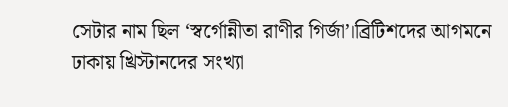সেটার নাম ছিল ‘স্বর্গোন্নীতা রাণীর গির্জা’।ব্রিটিশদের আগমনে ঢাকায় খ্রিস্টানদের সংখ্যা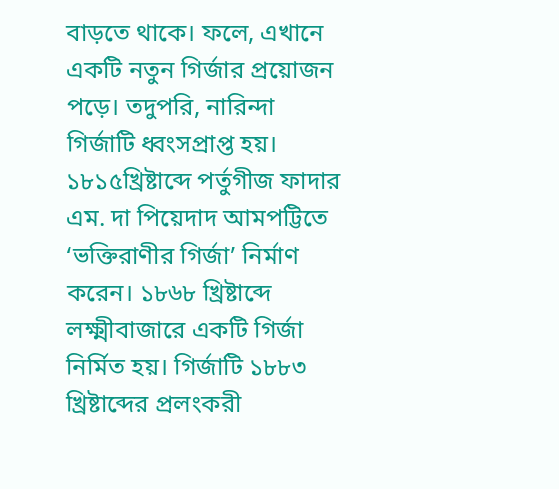বাড়তে থাকে। ফলে, এখানে একটি নতুন গির্জার প্রয়োজন পড়ে। তদুপরি, নারিন্দা গির্জাটি ধ্বংসপ্রাপ্ত হয়। ১৮১৫খ্রিষ্টাব্দে পর্তুগীজ ফাদার এম. দা পিয়েদাদ আমপট্টিতে ‘ভক্তিরাণীর গির্জা’ নির্মাণ করেন। ১৮৬৮ খ্রিষ্টাব্দে  লক্ষ্মীবাজারে একটি গির্জা নির্মিত হয়। গির্জাটি ১৮৮৩ খ্রিষ্টাব্দের প্রলংকরী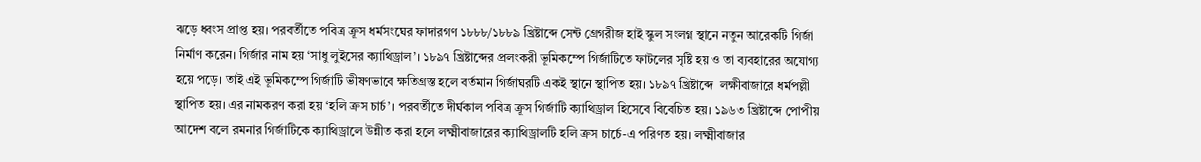ঝড়ে ধ্বংস প্রাপ্ত হয়। পরবর্তীতে পবিত্র ক্রূস ধর্মসংঘের ফাদারগণ ১৮৮৮/১৮৮৯ খ্রিষ্টাব্দে সেন্ট গ্রেগরীজ হাই স্কুল সংলগ্ন স্থানে নতুন আরেকটি গির্জা নির্মাণ করেন। গির্জার নাম হয় ‘সাধু লুইসের ক্যাথিড্রাল’। ১৮৯৭ খ্রিষ্টাব্দের প্রলংকরী ভূমিকম্পে গির্জাটিতে ফাটলের সৃষ্টি হয় ও তা ব্যবহারের অযোগ্য হয়ে পড়ে। তাই এই ভূমিকম্পে গির্জাটি ভীষণভাবে ক্ষতিগ্রস্ত হলে বর্তমান গির্জাঘরটি একই স্থানে স্থাপিত হয়। ১৮৯৭ খ্রিষ্টাব্দে  লক্ষীবাজারে ধর্মপল্লী স্থাপিত হয়। এর নামকরণ করা হয় ‘হলি ক্রস চার্চ’। পরবর্তীতে দীর্ঘকাল পবিত্র ক্রূস গির্জাটি ক্যাথিড্রাল হিসেবে বিবেচিত হয়। ১৯৬৩ খ্রিষ্টাব্দে পোপীয় আদেশ বলে রমনার গির্জাটিকে ক্যাথিড্রালে উন্নীত করা হলে লক্ষ্মীবাজারের ক্যাথিড্রালটি হলি ক্রস চার্চে-এ পরিণত হয়। লক্ষ্মীবাজার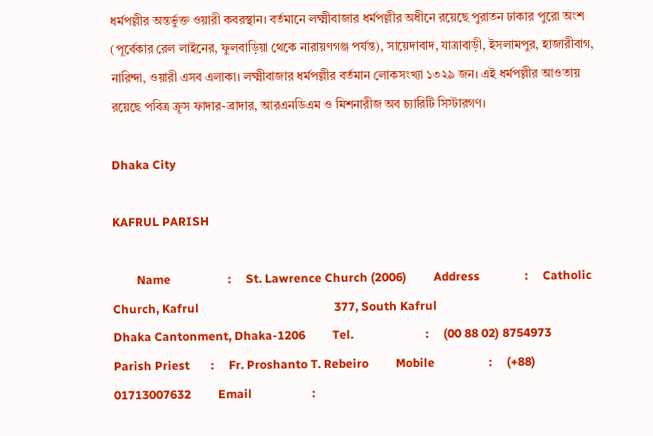ধর্মপল্লীর অন্তর্ভুক্ত ওয়ারী কবরস্থান। বর্তমানে লক্ষ্মীবাজার ধর্মপল্লীর অধীনে রয়েছে পুরাতন ঢাকার পুরো অংশ (পূর্বেকার রেল লাইনের, ফুলবাড়িয়া থেকে নারায়ণগঞ্জ পর্যন্ত), সায়েদাবাদ, যাত্রাবাড়ী, ইসলামপুর, হাজারীবাগ, নারিন্দা, ওয়ারী এসব এলাকা। লক্ষ্মীবাজার ধর্মপল্লীর বর্তমান লোকসংখ্যা ১৩২৯ জন। এই ধর্মপল্লীর আওতায় রয়েছে পবিত্র ক্রূস ফাদার-ব্রাদার, আরএনডিএম ও মিশনারীজ অব চ্যারিটি সিস্টারগণ।

Dhaka City

KAFRUL PARISH

        Name                   :     St. Lawrence Church (2006)         Address               :     Catholic Church, Kafrul                                             377, South Kafrul                                             Dhaka Cantonment, Dhaka-1206         Tel.                        :     (00 88 02) 8754973         Parish Priest       :     Fr. Proshanto T. Rebeiro         Mobile                  :     (+88) 01713007632         Email                    :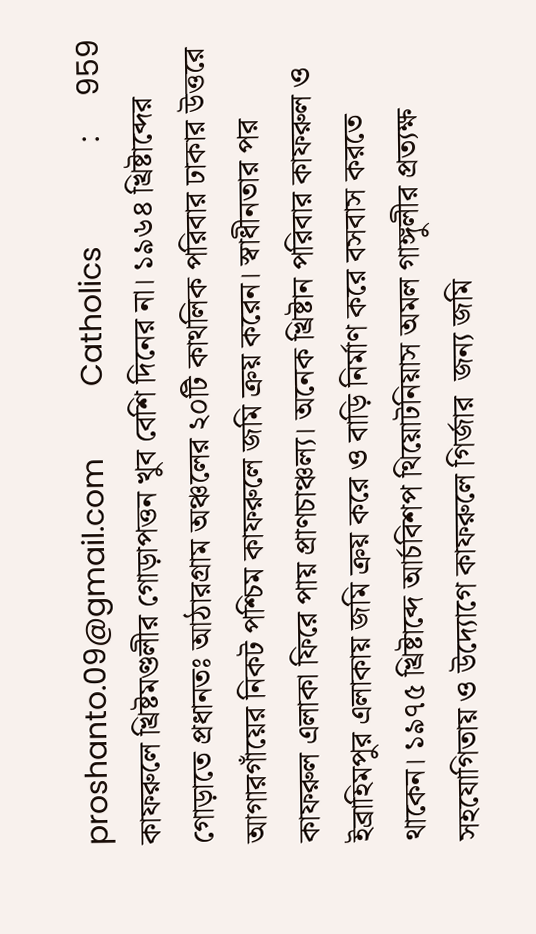proshanto.09@gmail.com         Catholics             :     959 কাফরুলে খ্রিষ্টমণ্ডলীর গোড়াপত্তন খুব বেশি দিনের না। ১৯৬৪ খ্রিষ্টাব্দের গোড়াতে প্রধানতঃ আঠারগ্রাম অঞ্চলের ২০টি কাথলিক পরিবার ঢাকার উত্তরে আগারগাঁয়ের নিকট পশ্চিম কাফরুলে জমি ক্রয় করেন। স্বাধীনতার পর কাফরুল এলাকা ফিরে পায় প্রাণচাঞ্চল্য। অনেক খ্রিষ্টান পরিবার কাফরুল ও ইব্রাহিমপুর এলাকায় জমি ক্রয় করে ও বাড়ি নির্মাণ করে বসবাস করতে থাকেন। ১৯৭৫ খ্রিষ্টাব্দে আর্চবিশপ থিয়োটনিয়াস অমল গাঙ্গুলীর প্রত্যক্ষ সহযোগিতায় ও উদ্যোগে কাফরুলে গির্জার  জন্য জমি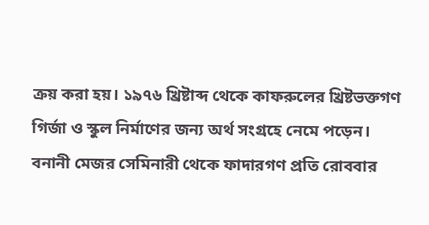ক্রয় করা হয়। ১৯৭৬ খ্রিষ্টাব্দ থেকে কাফরুলের খ্রিষ্টভক্তগণ গির্জা ও স্কুল নির্মাণের জন্য অর্থ সংগ্রহে নেমে পড়েন। বনানী মেজর সেমিনারী থেকে ফাদারগণ প্রতি রোববার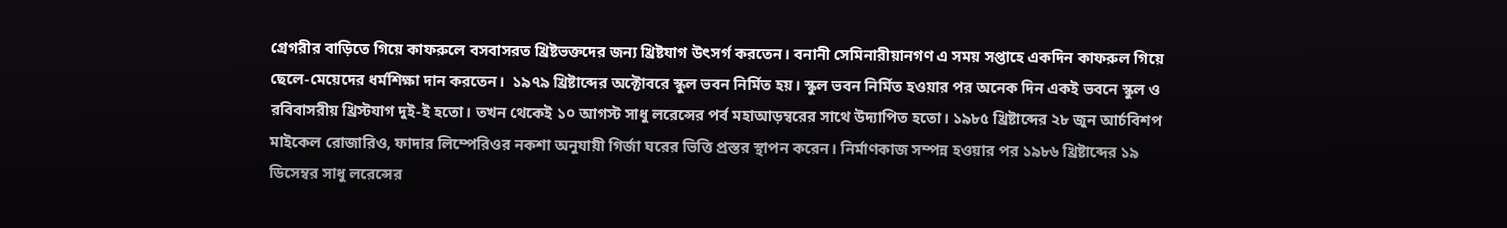গ্রেগরীর বাড়িতে গিয়ে কাফরুলে বসবাসরত খ্রিষ্টভক্তদের জন্য খ্রিষ্টযাগ উৎসর্গ করতেন। বনানী সেমিনারীয়ানগণ এ সময় সপ্তাহে একদিন কাফরুল গিয়ে ছেলে-মেয়েদের ধর্মশিক্ষা দান করতেন।  ১৯৭৯ খ্রিষ্টাব্দের অক্টোবরে স্কুল ভবন নির্মিত হয়। স্কুল ভবন নির্মিত হওয়ার পর অনেক দিন একই ভবনে স্কুল ও রবিবাসরীয় খ্রিস্টযাগ দুই-ই হতো। তখন থেকেই ১০ আগস্ট সাধু লরেন্সের পর্ব মহাআড়ম্বরের সাথে উদ্যাপিত হতো। ১৯৮৫ খ্রিষ্টাব্দের ২৮ জুন আর্চবিশপ মাইকেল রোজারিও, ফাদার লিম্পেরিওর নকশা অনুযায়ী গির্জা ঘরের ভিত্তি প্রস্তর স্থাপন করেন। নির্মাণকাজ সম্পন্ন হওয়ার পর ১৯৮৬ খ্রিষ্টাব্দের ১৯ ডিসেম্বর সাধু লরেন্সের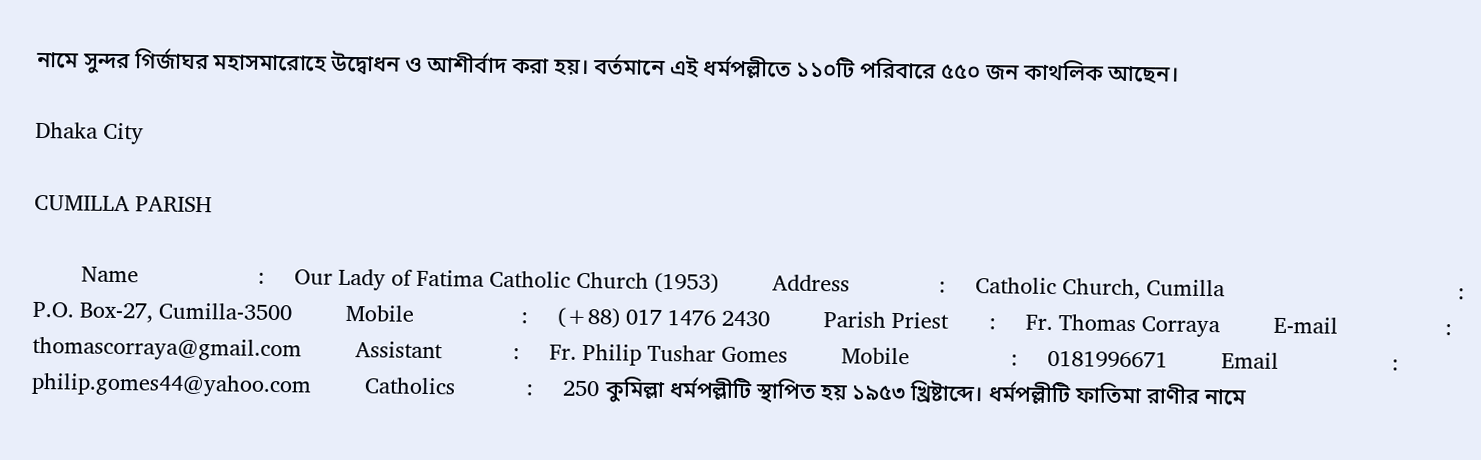নামে সুন্দর গির্জাঘর মহাসমারোহে উদ্বোধন ও আশীর্বাদ করা হয়। বর্তমানে এই ধর্মপল্লীতে ১১০টি পরিবারে ৫৫০ জন কাথলিক আছেন।

Dhaka City

CUMILLA PARISH

        Name                    :     Our Lady of Fatima Catholic Church (1953)         Address               :     Catholic Church, Cumilla                                       :     P.O. Box-27, Cumilla-3500         Mobile                  :     (+88) 017 1476 2430         Parish Priest       :     Fr. Thomas Corraya         E-mail                  :     thomascorraya@gmail.com         Assistant            :     Fr. Philip Tushar Gomes         Mobile                 :     0181996671         Email                   :     philip.gomes44@yahoo.com         Catholics            :     250 কুমিল্লা ধর্মপল্লীটি স্থাপিত হয় ১৯৫৩ খ্রিষ্টাব্দে। ধর্মপল্লীটি ফাতিমা রাণীর নামে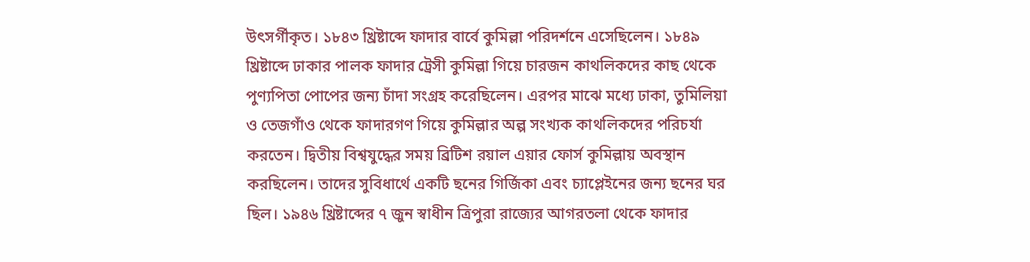উৎসর্গীকৃত। ১৮৪৩ খ্রিষ্টাব্দে ফাদার বার্বে কুমিল্লা পরিদর্শনে এসেছিলেন। ১৮৪৯ খ্রিষ্টাব্দে ঢাকার পালক ফাদার ট্রেসী কুমিল্লা গিয়ে চারজন কাথলিকদের কাছ থেকে পুণ্যপিতা পোপের জন্য চাঁদা সংগ্রহ করেছিলেন। এরপর মাঝে মধ্যে ঢাকা, তুমিলিয়া ও তেজগাঁও থেকে ফাদারগণ গিয়ে কুমিল্লার অল্প সংখ্যক কাথলিকদের পরিচর্যা করতেন। দ্বিতীয় বিশ্বযুদ্ধের সময় ব্রিটিশ রয়াল এয়ার ফোর্স কুমিল্লায় অবস্থান করছিলেন। তাদের সুবিধার্থে একটি ছনের গির্জিকা এবং চ্যাপ্লেইনের জন্য ছনের ঘর ছিল। ১৯৪৬ খ্রিষ্টাব্দের ৭ জুন স্বাধীন ত্রিপুরা রাজ্যের আগরতলা থেকে ফাদার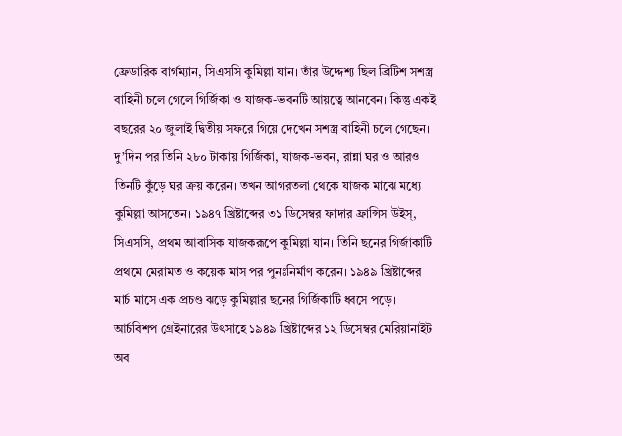ফ্রেডারিক বার্গম্যান, সিএসসি কুমিল্লা যান। তাঁর উদ্দেশ্য ছিল ব্রিটিশ সশস্ত্র বাহিনী চলে গেলে গির্জিকা ও যাজক-ভবনটি আয়ত্বে আনবেন। কিন্তু একই বছরের ২০ জুলাই দ্বিতীয় সফরে গিয়ে দেখেন সশস্ত্র বাহিনী চলে গেছেন। দু’দিন পর তিনি ২৮০ টাকায় গির্জিকা, যাজক-ভবন, রান্না ঘর ও আরও তিনটি কুঁড়ে ঘর ক্রয় করেন। তখন আগরতলা থেকে যাজক মাঝে মধ্যে কুমিল্লা আসতেন। ১৯৪৭ খ্রিষ্টাব্দের ৩১ ডিসেম্বর ফাদার ফ্রান্সিস উইস্, সিএসসি, প্রথম আবাসিক যাজকরূপে কুমিল্লা যান। তিনি ছনের গির্জাকাটি প্রথমে মেরামত ও কয়েক মাস পর পুনঃনির্মাণ করেন। ১৯৪৯ খ্রিষ্টাব্দের মার্চ মাসে এক প্রচণ্ড ঝড়ে কুমিল্লার ছনের গির্জিকাটি ধ্বসে পড়ে। আর্চবিশপ গ্রেইনারের উৎসাহে ১৯৪৯ খ্রিষ্টাব্দের ১২ ডিসেম্বর মেরিয়ানাইট অব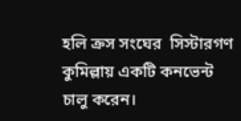হলি ক্রস সংঘের  সিস্টারগণ কুমিল্লায় একটি কনভেন্ট চালু করেন।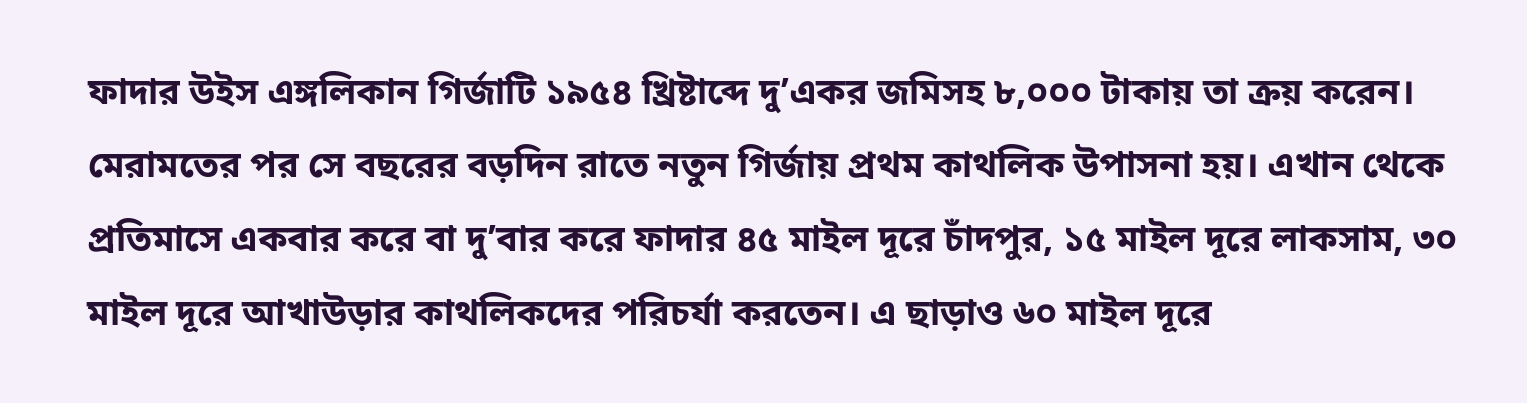ফাদার উইস এঙ্গলিকান গির্জাটি ১৯৫৪ খ্রিষ্টাব্দে দু’একর জমিসহ ৮,০০০ টাকায় তা ক্রয় করেন। মেরামতের পর সে বছরের বড়দিন রাতে নতুন গির্জায় প্রথম কাথলিক উপাসনা হয়। এখান থেকে প্রতিমাসে একবার করে বা দু’বার করে ফাদার ৪৫ মাইল দূরে চাঁদপুর, ১৫ মাইল দূরে লাকসাম, ৩০ মাইল দূরে আখাউড়ার কাথলিকদের পরিচর্যা করতেন। এ ছাড়াও ৬০ মাইল দূরে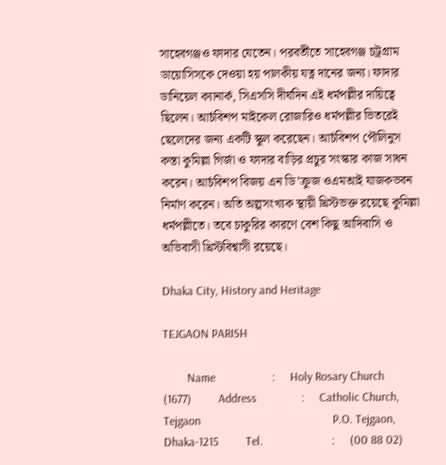সাহেবগঞ্জও ফাদার যেতেন। পরবর্তীতে সাহেবগঞ্জ চট্রগ্রাম ডায়োসিসকে দেওয়া হয় পালকীয় যত্ন দানের জন্য। ফাদার ডানিয়েল ক্যানার্ক, সিএসসি দীর্ঘদিন এই ধর্মপল্লীর দায়িত্বে ছিলেন। আর্চবিশপ মাইকেল রোজারিও ধর্মপল্লীর ভিতরেই ছেলেদের জন্য একটি স্কুল করেছেন। আর্চবিশপ পৌলিনুস কস্তা কুমিল্লা গির্জা ও ফাদার বাড়ির প্রচুর সংস্কার কাজ সাধন করেন। আর্চবিশপ বিজয় এন ডি’ক্রুজ ওএমআই যাজকভবন নির্মাণ করেন। অতি অল্পসংখ্যক স্থায়ী খ্রিস্টভক্ত রয়েছে কুমিল্লা ধর্মপল্লীতে। তবে চাকুরির কারণে বেশ কিছু আদিবাসি ও অভিবাসী খ্রিস্টবিশ্বাসী রয়েছে।

Dhaka City, History and Heritage

TEJGAON PARISH

        Name                   :     Holy Rosary Church (1677)         Address               :     Catholic Church, Tejgaon                                            P.O. Tejgaon, Dhaka-1215         Tel.                       :     (00 88 02)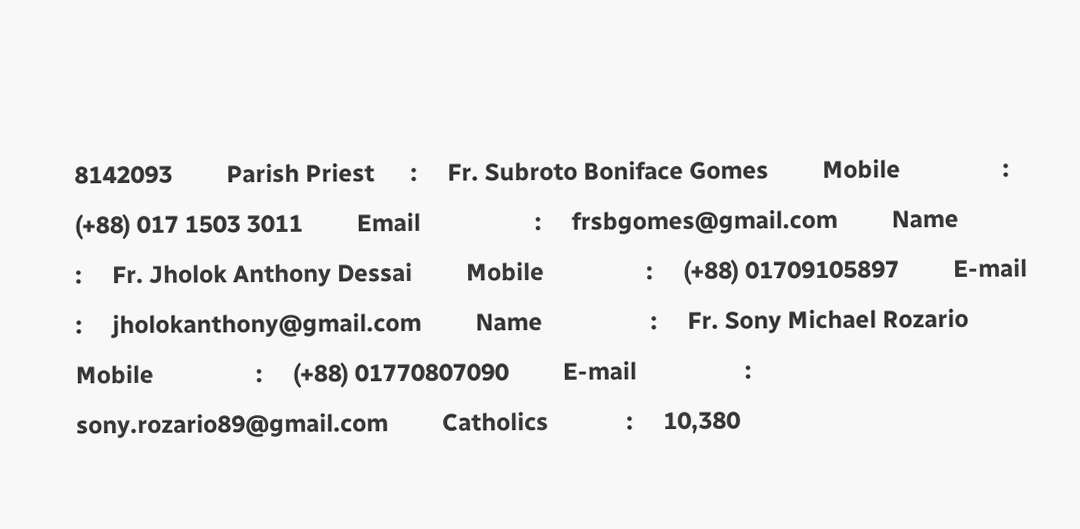8142093         Parish Priest      :     Fr. Subroto Boniface Gomes         Mobile                 :     (+88) 017 1503 3011         Email                   :     frsbgomes@gmail.com         Name                   :     Fr. Jholok Anthony Dessai         Mobile                 :     (+88) 01709105897         E-mail                  :     jholokanthony@gmail.com         Name                  :     Fr. Sony Michael Rozario         Mobile                 :     (+88) 01770807090         E-mail                  :     sony.rozario89@gmail.com         Catholics             :     10,380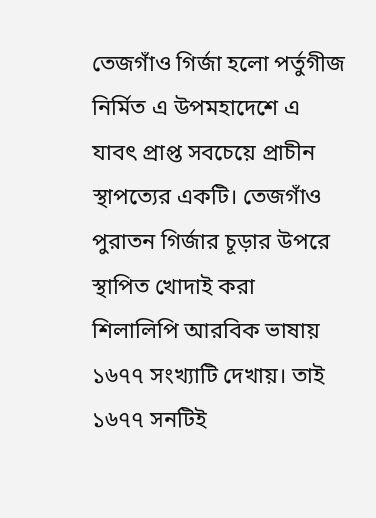তেজগাঁও গির্জা হলো পর্তুগীজ নির্মিত এ উপমহাদেশে এ যাবৎ প্রাপ্ত সবচেয়ে প্রাচীন স্থাপত্যের একটি। তেজগাঁও পুরাতন গির্জার চূড়ার উপরে স্থাপিত খোদাই করা শিলালিপি আরবিক ভাষায় ১৬৭৭ সংখ্যাটি দেখায়। তাই ১৬৭৭ সনটিই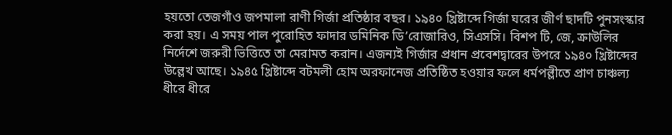হয়তো তেজগাঁও জপমালা রাণী গির্জা প্রতিষ্ঠার বছর। ১৯৪০ খ্রিষ্টাব্দে গির্জা ঘরের জীর্ণ ছাদটি পুনসংস্কার করা হয়। এ সময় পাল পুরোহিত ফাদার ডমিনিক ডি’রোজারিও, সিএসসি। বিশপ টি, জে, ক্রাউলির নির্দেশে জরুরী ভিত্তিতে তা মেরামত করান। এজন্যই গির্জার প্রধান প্রবেশদ্বারের উপরে ১৯৪০ খ্রিষ্টাব্দের উল্লেখ আছে। ১৯৪৫ খ্রিষ্টাব্দে বটমলী হোম অরফানেজ প্রতিষ্ঠিত হওয়ার ফলে ধর্মপল্লীতে প্রাণ চাঞ্চল্য ধীরে ধীরে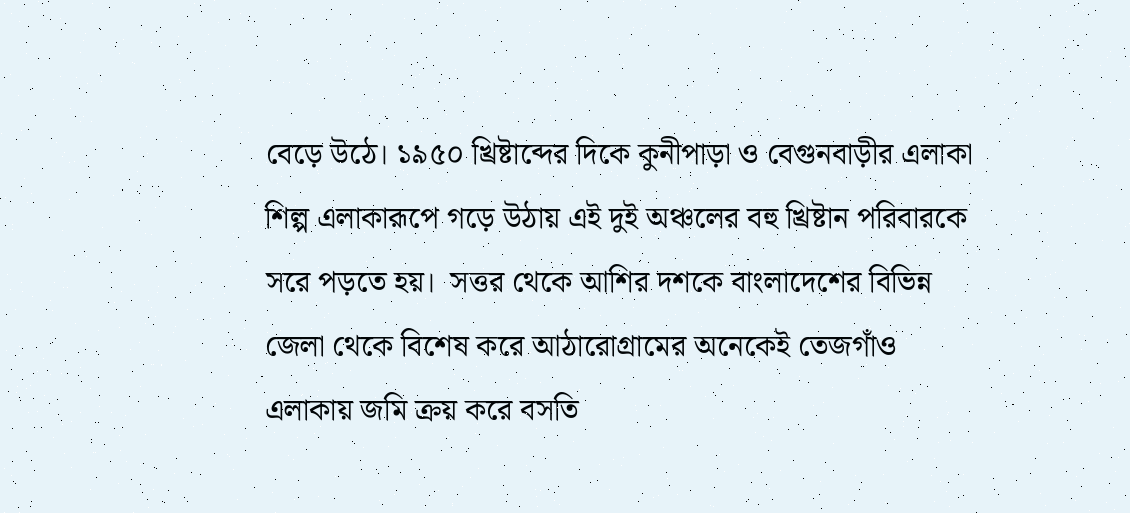বেড়ে উঠে। ১৯৫০ খ্রিষ্টাব্দের দিকে কুনীপাড়া ও বেগুনবাড়ীর এলাকা শিল্প এলাকারূপে গড়ে উঠায় এই দুই অঞ্চলের বহু খ্রিষ্টান পরিবারকে সরে পড়তে হয়।  সত্তর থেকে আশির দশকে বাংলাদেশের বিভিন্ন জেলা থেকে বিশেষ করে আঠারোগ্রামের অনেকেই তেজগাঁও এলাকায় জমি ক্রয় করে বসতি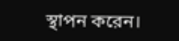স্থাপন করেন।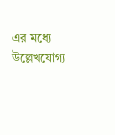এর মধ্যে উল্লেখযোগ্য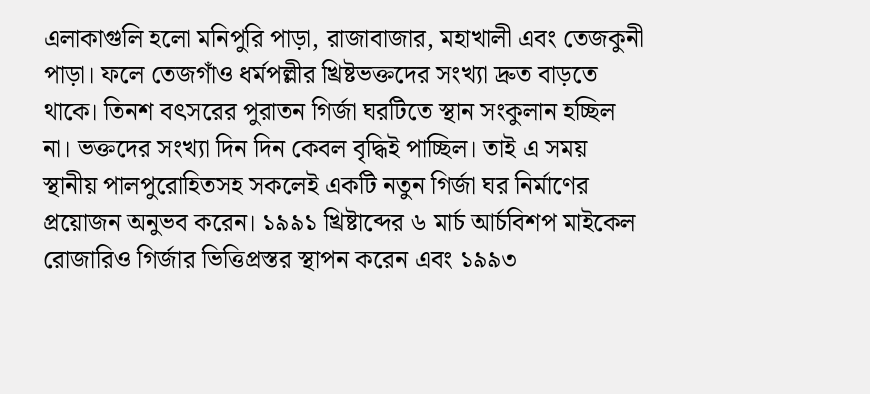এলাকাগুলি হলো মনিপুরি পাড়া, রাজাবাজার, মহাখালী এবং তেজকুনী পাড়া। ফলে তেজগাঁও ধর্মপল্লীর খ্রিষ্টভক্তদের সংখ্যা দ্রুত বাড়তে থাকে। তিনশ বৎসরের পুরাতন গির্জা ঘরটিতে স্থান সংকুলান হচ্ছিল না। ভক্তদের সংখ্যা দিন দিন কেবল বৃদ্ধিই পাচ্ছিল। তাই এ সময় স্থানীয় পালপুরোহিতসহ সকলেই একটি নতুন গির্জা ঘর নির্মাণের প্রয়োজন অনুভব করেন। ১৯৯১ খ্রিষ্টাব্দের ৬ মার্চ আর্চবিশপ মাইকেল রোজারিও গির্জার ভিত্তিপ্রস্তর স্থাপন করেন এবং ১৯৯৩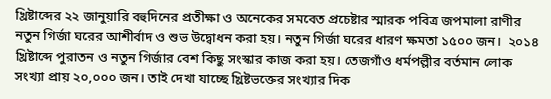খ্রিষ্টাব্দের ২২ জানুয়ারি বহুদিনের প্রতীক্ষা ও অনেকের সমবেত প্রচেষ্টার স্মারক পবিত্র জপমালা রাণীর নতুন গির্জা ঘরের আশীর্বাদ ও শুভ উদ্বোধন করা হয়। নতুন গির্জা ঘরের ধারণ ক্ষমতা ১৫০০ জন।  ২০১৪ খ্রিষ্টাব্দে পুরাতন ও নতুন গির্জার বেশ কিছু সংস্কার কাজ করা হয়। তেজগাঁও ধর্মপল্লীর বর্তমান লোক সংখ্যা প্রায় ২০,০০০ জন। তাই দেখা যাচ্ছে খ্রিষ্টভক্তের সংখ্যার দিক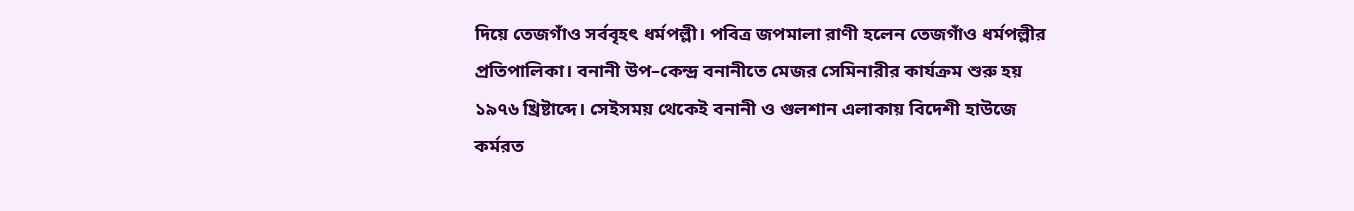দিয়ে তেজগাঁও সর্ববৃহৎ ধর্মপল্লী। পবিত্র জপমালা রাণী হলেন তেজগাঁও ধর্মপল্লীর প্রতিপালিকা। বনানী উপ–কেন্দ্র বনানীতে মেজর সেমিনারীর কার্যক্রম শুরু হয় ১৯৭৬ খ্রিষ্টাব্দে। সেইসময় থেকেই বনানী ও গুলশান এলাকায় বিদেশী হাউজে কর্মরত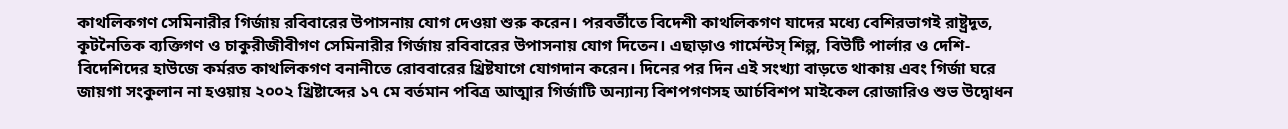কাথলিকগণ সেমিনারীর গির্জায় রবিবারের উপাসনায় যোগ দেওয়া শুরু করেন। পরবর্তীতে বিদেশী কাথলিকগণ যাদের মধ্যে বেশিরভাগই রাষ্ট্রদূত, কূটনৈতিক ব্যক্তিগণ ও চাকুরীজীবীগণ সেমিনারীর গির্জায় রবিবারের উপাসনায় যোগ দিতেন। এছাড়াও গার্মেন্টস্ শিল্প, বিউটি পার্লার ও দেশি-বিদেশিদের হাউজে কর্মরত কাথলিকগণ বনানীতে রোববারের খ্রিষ্টযাগে যোগদান করেন। দিনের পর দিন এই সংখ্যা বাড়তে থাকায় এবং গির্জা ঘরে জায়গা সংকুলান না হওয়ায় ২০০২ খ্রিষ্টাব্দের ১৭ মে বর্তমান পবিত্র আত্মার গির্জাটি অন্যান্য বিশপগণসহ আর্চবিশপ মাইকেল রোজারিও শুভ উদ্বোধন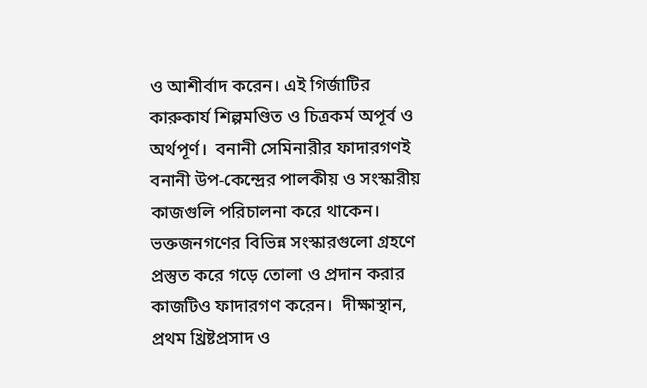ও আশীর্বাদ করেন। এই গির্জাটির কারুকার্য শিল্পমণ্ডিত ও চিত্রকর্ম অপূর্ব ও অর্থপূর্ণ।  বনানী সেমিনারীর ফাদারগণই বনানী উপ-কেন্দ্রের পালকীয় ও সংস্কারীয় কাজগুলি পরিচালনা করে থাকেন। ভক্তজনগণের বিভিন্ন সংস্কারগুলো গ্রহণে প্রস্তুত করে গড়ে তোলা ও প্রদান করার কাজটিও ফাদারগণ করেন।  দীক্ষাস্থান, প্রথম খ্রিষ্টপ্রসাদ ও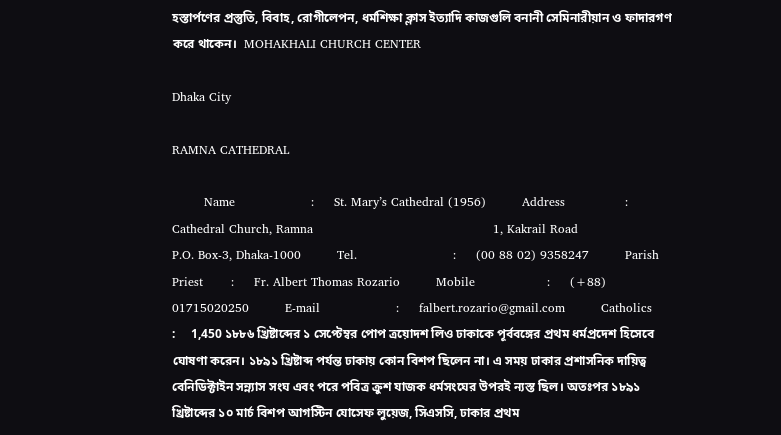হস্তার্পণের প্রস্তুতি, বিবাহ, রোগীলেপন, ধর্মশিক্ষা ক্লাস ইত্যাদি কাজগুলি বনানী সেমিনারীয়ান ও ফাদারগণ করে থাকেন।  MOHAKHALI CHURCH CENTER

Dhaka City

RAMNA CATHEDRAL

        Name                   :     St. Mary’s Cathedral (1956)         Address               :     Cathedral Church, Ramna                                             1, Kakrail Road                                             P.O. Box-3, Dhaka-1000         Tel.                        :     (00 88 02) 9358247         Parish Priest       :     Fr. Albert Thomas Rozario         Mobile                  :     (+88) 01715020250         E-mail                   :     falbert.rozario@gmail.com         Catholics              :     1,450 ১৮৮৬ খ্রিষ্টাব্দের ১ সেপ্টেম্বর পোপ ত্রয়োদশ লিও ঢাকাকে পূর্ববঙ্গের প্রথম ধর্মপ্রদেশ হিসেবে ঘোষণা করেন। ১৮৯১ খ্রিষ্টাব্দ পর্যন্ত ঢাকায় কোন বিশপ ছিলেন না। এ সময় ঢাকার প্রশাসনিক দায়িত্ব বেনিডিক্টাইন সন্ন্যাস সংঘ এবং পরে পবিত্র ক্রুশ যাজক ধর্মসংঘের উপরই ন্যস্ত ছিল। অতঃপর ১৮৯১ খ্রিষ্টাব্দের ১০ মার্চ বিশপ আগস্টিন যোসেফ লুয়েজ, সিএসসি, ঢাকার প্রথম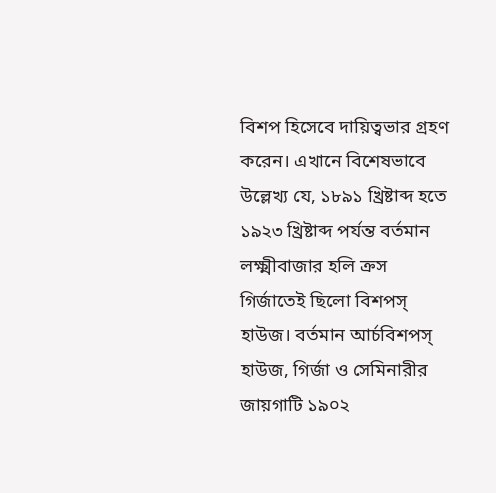বিশপ হিসেবে দায়িত্বভার গ্রহণ করেন। এখানে বিশেষভাবে উল্লেখ্য যে, ১৮৯১ খ্রিষ্টাব্দ হতে ১৯২৩ খ্রিষ্টাব্দ পর্যন্ত বর্তমান লক্ষ্মীবাজার হলি ক্রস গির্জাতেই ছিলো বিশপস্ হাউজ। বর্তমান আর্চবিশপস্ হাউজ, গির্জা ও সেমিনারীর জায়গাটি ১৯০২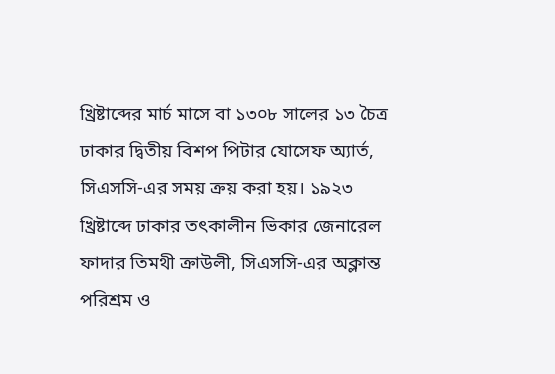খ্রিষ্টাব্দের মার্চ মাসে বা ১৩০৮ সালের ১৩ চৈত্র ঢাকার দ্বিতীয় বিশপ পিটার যোসেফ অ্যার্ত, সিএসসি-এর সময় ক্রয় করা হয়। ১৯২৩ খ্রিষ্টাব্দে ঢাকার তৎকালীন ভিকার জেনারেল ফাদার তিমথী ক্রাউলী, সিএসসি-এর অক্লান্ত পরিশ্রম ও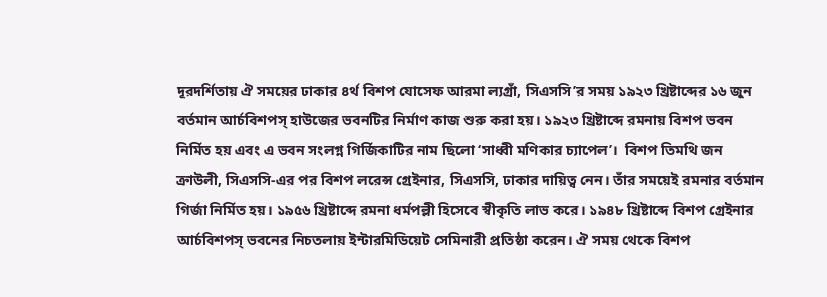দূরদর্শিতায় ঐ সময়ের ঢাকার ৪র্থ বিশপ যোসেফ আরমা ল্যগ্রাঁ, সিএসসি’র সময় ১৯২৩ খ্রিষ্টাব্দের ১৬ জুন বর্তমান আর্চবিশপস্ হাউজের ভবনটির নির্মাণ কাজ শুরু করা হয়। ১৯২৩ খ্রিষ্টাব্দে রমনায় বিশপ ভবন নির্মিত হয় এবং এ ভবন সংলগ্ন গির্জিকাটির নাম ছিলো ‘সাধ্বী মণিকার চ্যাপেল’।  বিশপ তিমথি জন ক্রাউলী, সিএসসি-এর পর বিশপ লরেন্স গ্রেইনার, সিএসসি, ঢাকার দায়িত্ব নেন। তাঁর সময়েই রমনার বর্তমান গির্জা নির্মিত হয়। ১৯৫৬ খ্রিষ্টাব্দে রমনা ধর্মপল্লী হিসেবে স্বীকৃতি লাভ করে। ১৯৪৮ খ্রিষ্টাব্দে বিশপ গ্রেইনার আর্চবিশপস্ ভবনের নিচতলায় ইন্টারমিডিয়েট সেমিনারী প্রতিষ্ঠা করেন। ঐ সময় থেকে বিশপ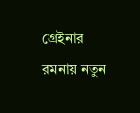গ্রেইনার রমনায় নতুন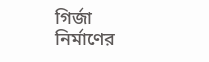গির্জা নির্মাণের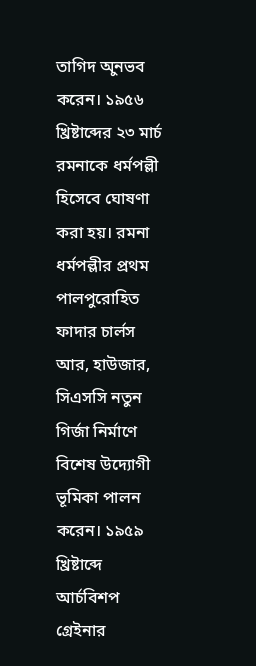তাগিদ অুনভব করেন। ১৯৫৬ খ্রিষ্টাব্দের ২৩ মার্চ রমনাকে ধর্মপল্লী হিসেবে ঘোষণা করা হয়। রমনা ধর্মপল্লীর প্রথম পালপুরোহিত ফাদার চার্লস আর, হাউজার, সিএসসি নতুন গির্জা নির্মাণে বিশেষ উদ্যোগী ভূমিকা পালন করেন। ১৯৫৯ খ্রিষ্টাব্দে আর্চবিশপ গ্রেইনার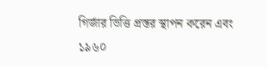গির্জার ভিত্তি প্রস্তর স্থাপন করেন এবং ১৯৬০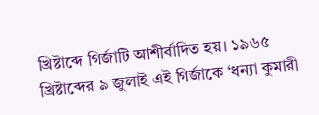খ্রিষ্টাব্দে গির্জাটি আশীর্বাদিত হয়। ১৯৬৫ খ্রিষ্টাব্দের ৯ জুলাই এই গির্জাকে ‘ধন্যা কুমারী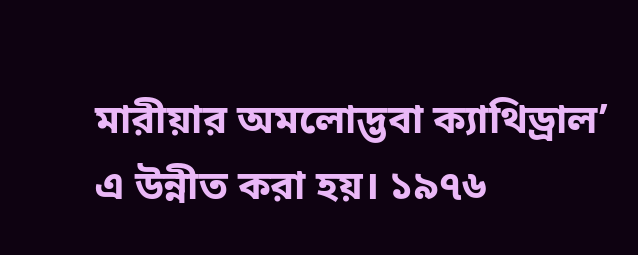মারীয়ার অমলোদ্ভবা ক্যাথিড্রাল’ এ উন্নীত করা হয়। ১৯৭৬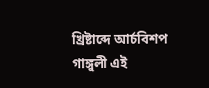খ্রিষ্টাব্দে আর্চবিশপ গাঙ্গুলী এই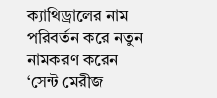ক্যাথিড্রালের নাম পরিবর্তন করে নতুন নামকরণ করেন ‘সেন্ট মেরীজ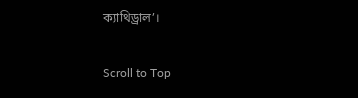ক্যাথিড্রাল’।

Scroll to Top